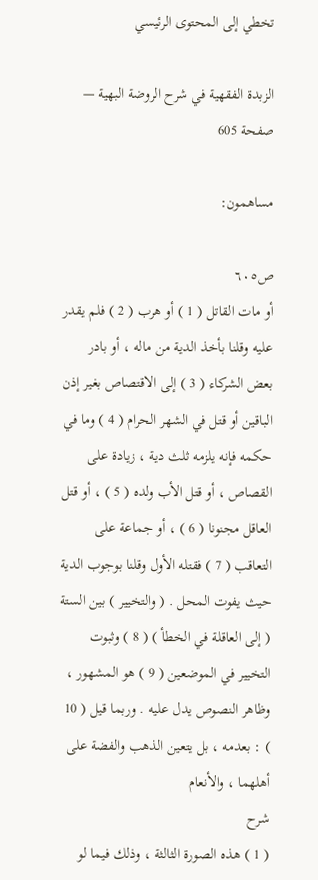تخطي إلى المحتوى الرئيسي

الزبدة الفقهية في شرح الروضة البهية — صفحة 605

مساهمون:

ص٦٠٥
أو مات القاتل ( 1 ) أو هرب ( 2 ) فلم يقدر عليه وقلنا بأخذ الدية من ماله ، أو بادر بعض الشركاء ( 3 ) إلى الاقتصاص بغير إذن الباقين أو قتل في الشهر الحرام ( 4 ) وما في حكمه فإنه يلزمه ثلث دية ، زيادة على القصاص ، أو قتل الأب ولده ( 5 ) ، أو قتل العاقل مجنونا ( 6 ) ، أو جماعة على التعاقب ( 7 ) فقتله الأول وقلنا بوجوب الدية حيث يفوت المحل . ( والتخيير ) بين الستة ( إلى العاقلة في الخطأ ) ( 8 ) وثبوت التخيير في الموضعين ( 9 ) هو المشهور ، وظاهر النصوص يدل عليه . وربما قيل ( 10 ) : بعدمه ، بل يتعين الذهب والفضة على أهلهما ، والأنعام
شرح
( 1 ) هذه الصورة الثالثة ، وذلك فيما لو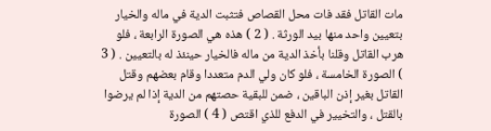مات القاتل فقد فات محل القصاص فتثبت الدية في ماله والخيار بتعيين واحد منها بيد الورثة . ( 2 ) هذه هي الصورة الرابعة ، فلو هرب القاتل وقلنا بأخذ الدية من ماله فالخيار حينئذ له بالتعيين . ( 3 ) الصورة الخامسة ، فلو كان ولي الدم متعددا وقام بعضهم وقتل القاتل بغير إذن الباقين ، ضمن للبقية حصتهم من الدية إذا لم يرضوا بالقتل ، والتخيير في الدفع للذي اقتص ( 4 ) الصورة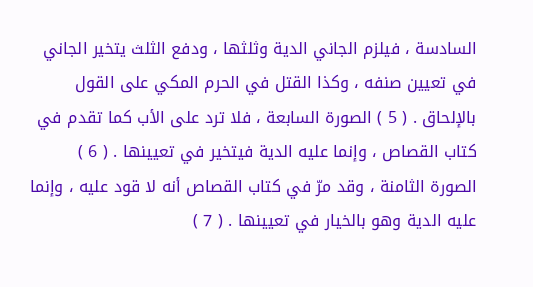السادسة ، فيلزم الجاني الدية وثلثها ، ودفع الثلث يتخير الجاني في تعيين صنفه ، وكذا القتل في الحرم المكي على القول بالإلحاق . ( 5 ) الصورة السابعة ، فلا ترد على الأب كما تقدم في كتاب القصاص ، وإنما عليه الدية فيتخير في تعيينها . ( 6 ) الصورة الثامنة ، وقد مرّ في كتاب القصاص أنه لا قود عليه ، وإنما عليه الدية وهو بالخيار في تعيينها . ( 7 )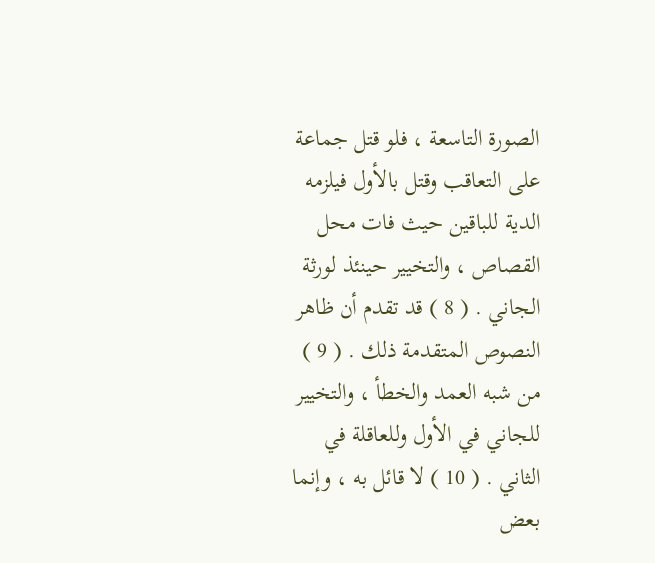الصورة التاسعة ، فلو قتل جماعة على التعاقب وقتل بالأول فيلزمه الدية للباقين حيث فات محل القصاص ، والتخيير حينئذ لورثة الجاني . ( 8 ) قد تقدم أن ظاهر النصوص المتقدمة ذلك . ( 9 ) من شبه العمد والخطأ ، والتخيير للجاني في الأول وللعاقلة في الثاني . ( 10 ) لا قائل به ، وإنما بعض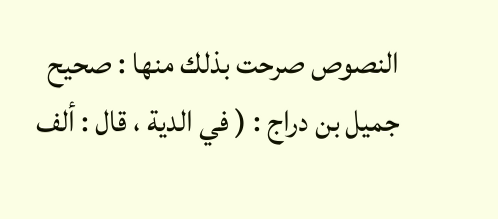النصوص صرحت بذلك منها : صحيح جميل بن دراج : ( في الدية ، قال : ألف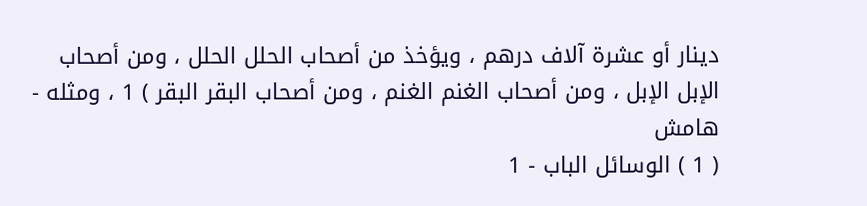دينار أو عشرة آلاف درهم ، ويؤخذ من أصحاب الحلل الحلل ، ومن أصحاب الإبل الإبل ، ومن أصحاب الغنم الغنم ، ومن أصحاب البقر البقر ) 1 ، ومثله -
هامش
( 1 ) الوسائل الباب - 1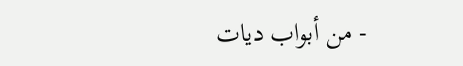- من أبواب ديات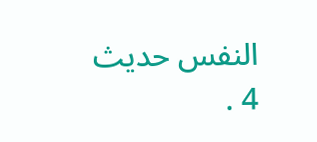النفس حديث 4 .